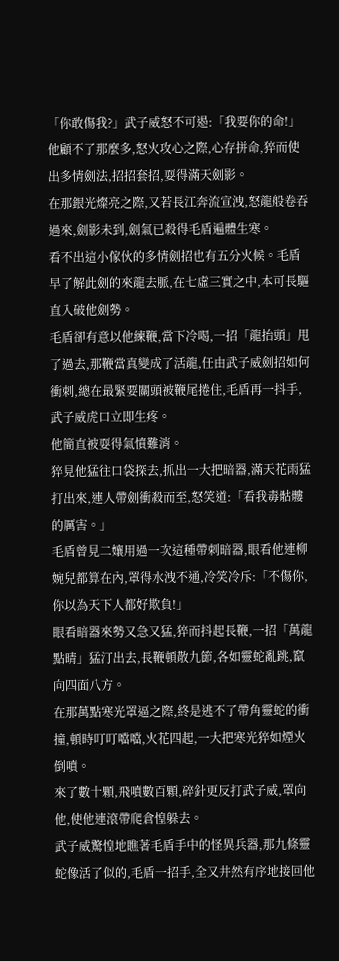「你敢傷我?」武子威怒不可遏:「我要你的命!」
他顧不了那麼多,怒火攻心之際,心存拼命,猝而使出多情劍法,招招套招,耍得滿天劍影。
在那銀光燦亮之際,又若長江奔流宣洩,怒龍般卷吞過來,劍影未到,劍氣已殺得毛盾遍體生寒。
看不出這小傢伙的多情劍招也有五分火候。毛盾早了解此劍的來龍去脈,在七虛三實之中,本可長驅直入破他劍勢。
毛盾卻有意以他練鞭,當下冷喝,一招「龍抬頭」甩了過去,那鞭當真變成了活龍,任由武子威劍招如何衝刺,總在最緊要關頭被鞭尾捲住,毛盾再一抖手,武子威虎口立即生疼。
他簡直被耍得氣憤難消。
猝見他猛往口袋探去,抓出一大把暗器,滿天花雨猛打出來,連人帶劍衝殺而至,怒笑道:「看我毒骷髏的厲害。」
毛盾曾見二孃用過一次這種帶刺暗器,眼看他連柳婉兒都算在內,罩得水洩不通,冷笑冷斥:「不傷你,你以為天下人都好欺負!」
眼看暗器來勢又急又猛,猝而抖起長鞭,一招「萬龍點晴」猛汀出去,長鞭頓散九節,各如靈蛇亂跳,竄向四面八方。
在那萬點寒光罩逼之際,終是逃不了帶角靈蛇的衝撞,頓時叮叮噹噹,火花四起,一大把寒光猝如煙火倒噴。
來了數十顆,飛噴數百顆,碎針更反打武子威,罩向他,使他連滾帶爬倉惶躲去。
武子威驚惶地瞧著毛盾手中的怪異兵器,那九條靈蛇像活了似的,毛盾一招手,全又井然有序地接回他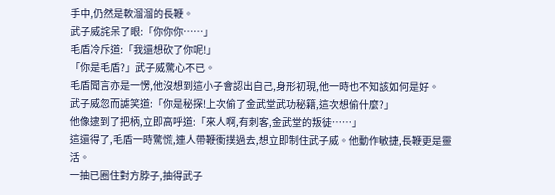手中,仍然是軟溜溜的長鞭。
武子威詫呆了眼:「你你你……」
毛盾冷斥道:「我還想砍了你呢!」
「你是毛盾?」武子威驚心不已。
毛盾聞言亦是一愣,他沒想到這小子會認出自己,身形初現,他一時也不知該如何是好。
武子威忽而謔笑道:「你是秘探!上次偷了金武堂武功秘籍,這次想偷什麼?」
他像逮到了把柄,立即高呼道:「來人啊,有刺客,金武堂的叛徒……」
這還得了,毛盾一時驚慌,連人帶鞭衝撲過去,想立即制住武子威。他動作敏捷,長鞭更是靈活。
一抽已圈住對方脖子,抽得武子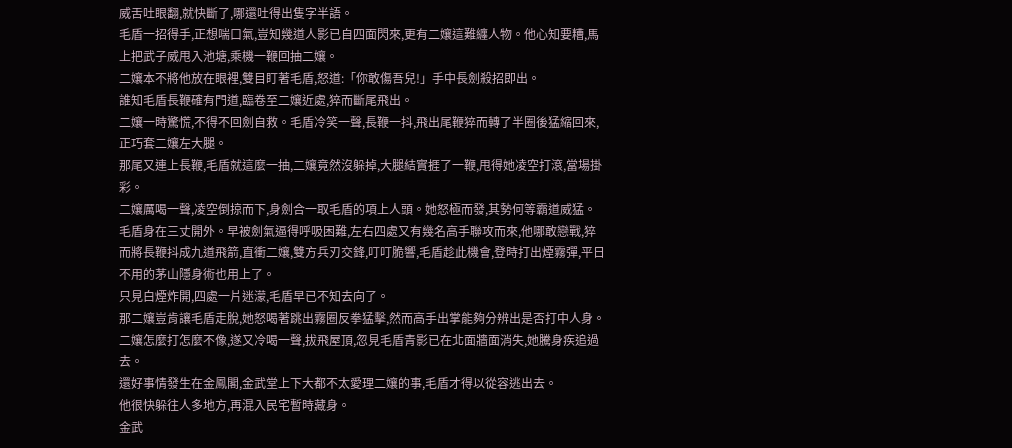威舌吐眼翻,就快斷了,哪還吐得出隻字半語。
毛盾一招得手,正想喘口氣,豈知幾道人影已自四面閃來,更有二孃這難纏人物。他心知要糟,馬上把武子威甩入池塘,乘機一鞭回抽二孃。
二孃本不將他放在眼裡,雙目盯著毛盾,怒道:「你敢傷吾兒!」手中長劍殺招即出。
誰知毛盾長鞭確有門道,臨卷至二孃近處,猝而斷尾飛出。
二孃一時驚慌,不得不回劍自救。毛盾冷笑一聲,長鞭一抖,飛出尾鞭猝而轉了半圈後猛縮回來,正巧套二孃左大腿。
那尾又連上長鞭,毛盾就這麼一抽,二孃竟然沒躲掉,大腿結實捱了一鞭,甩得她凌空打滾,當場掛彩。
二孃厲喝一聲,凌空倒掠而下,身劍合一取毛盾的項上人頭。她怒極而發,其勢何等霸道威猛。
毛盾身在三丈開外。早被劍氣逼得呼吸困難,左右四處又有幾名高手聯攻而來,他哪敢戀戰,猝而將長鞭抖成九道飛箭,直衝二孃,雙方兵刃交鋒,叮叮脆響,毛盾趁此機會,登時打出煙霧彈,平日不用的茅山隱身術也用上了。
只見白煙炸開,四處一片迷濛,毛盾早已不知去向了。
那二孃豈肯讓毛盾走脫,她怒喝著跳出霧圈反拳猛擊,然而高手出掌能夠分辨出是否打中人身。
二孃怎麼打怎麼不像,遂又冷喝一聲,拔飛屋頂,忽見毛盾青影已在北面牆面消失,她騰身疾追過去。
還好事情發生在金鳳閣,金武堂上下大都不太愛理二孃的事,毛盾才得以從容逃出去。
他很快躲往人多地方,再混入民宅暫時藏身。
金武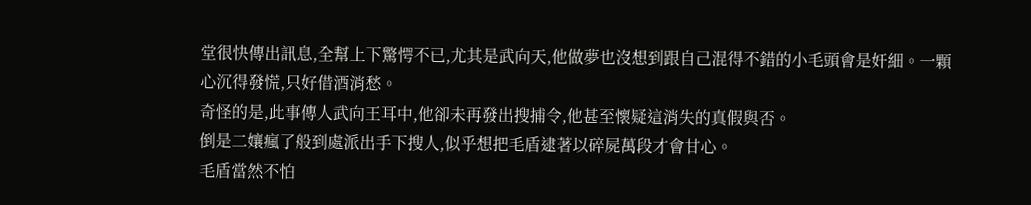堂很快傳出訊息,全幫上下驚愕不已,尤其是武向天,他做夢也沒想到跟自己混得不錯的小毛頭會是奸細。一顆心沉得發慌,只好借酒消愁。
奇怪的是,此事傳人武向王耳中,他卻未再發出搜捕令,他甚至懷疑這消失的真假與否。
倒是二孃瘋了般到處派出手下搜人,似乎想把毛盾逮著以碎屍萬段才會甘心。
毛盾當然不怕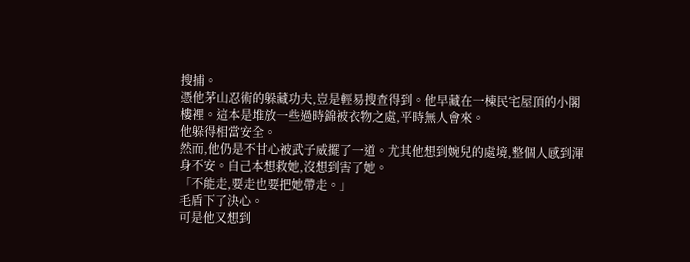搜捕。
憑他茅山忍術的躲藏功夫,豈是輕易搜查得到。他早藏在一棟民宅屋頂的小閣樓裡。這本是堆放一些過時錦被衣物之處,平時無人會來。
他躲得相當安全。
然而,他仍是不甘心被武子威擺了一道。尤其他想到婉兒的處境,整個人感到渾身不安。自己本想救她,沒想到害了她。
「不能走,要走也要把她帶走。」
毛盾下了決心。
可是他又想到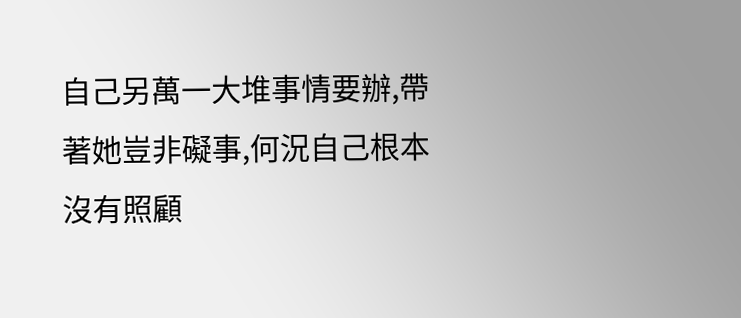自己另萬一大堆事情要辦,帶著她豈非礙事,何況自己根本沒有照顧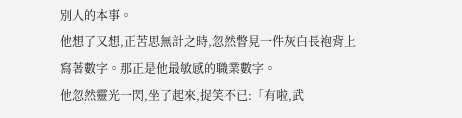別人的本事。
他想了又想,正苦思無計之時,忽然瞥見一件灰白長袍背上寫著數字。那正是他最敏感的職業數字。
他忽然靈光一閃,坐了起來,捉笑不已:「有啦,武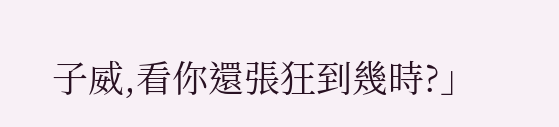子威,看你還張狂到幾時?」